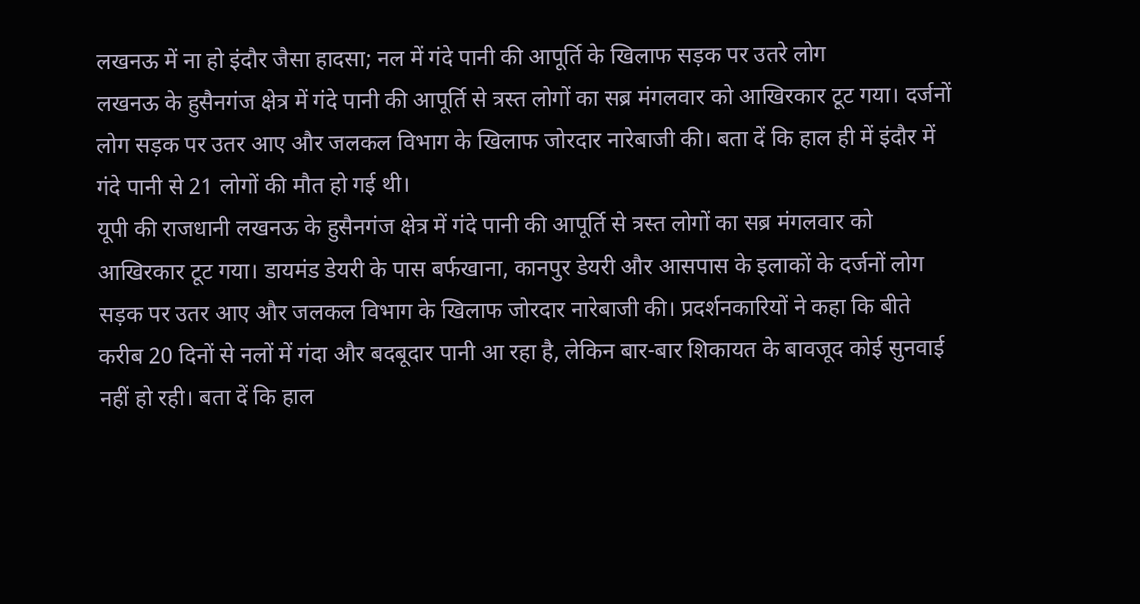लखनऊ में ना हो इंदौर जैसा हादसा; नल में गंदे पानी की आपूर्ति के खिलाफ सड़क पर उतरे लोग
लखनऊ के हुसैनगंज क्षेत्र में गंदे पानी की आपूर्ति से त्रस्त लोगों का सब्र मंगलवार को आखिरकार टूट गया। दर्जनों लोग सड़क पर उतर आए और जलकल विभाग के खिलाफ जोरदार नारेबाजी की। बता दें कि हाल ही में इंदौर में गंदे पानी से 21 लोगों की मौत हो गई थी।
यूपी की राजधानी लखनऊ के हुसैनगंज क्षेत्र में गंदे पानी की आपूर्ति से त्रस्त लोगों का सब्र मंगलवार को आखिरकार टूट गया। डायमंड डेयरी के पास बर्फखाना, कानपुर डेयरी और आसपास के इलाकों के दर्जनों लोग सड़क पर उतर आए और जलकल विभाग के खिलाफ जोरदार नारेबाजी की। प्रदर्शनकारियों ने कहा कि बीते करीब 20 दिनों से नलों में गंदा और बदबूदार पानी आ रहा है, लेकिन बार-बार शिकायत के बावजूद कोई सुनवाई नहीं हो रही। बता दें कि हाल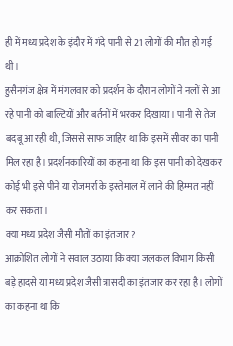ही में मध्य प्रदेश के इंदौर में गंदे पानी से 21 लोगों की मौत हो गई थी।
हुसैनगंज क्षेत्र में मंगलवार को प्रदर्शन के दौरान लोगों ने नलों से आ रहे पानी को बाल्टियों और बर्तनों में भरकर दिखाया। पानी से तेज बदबू आ रही थी, जिससे साफ जाहिर था कि इसमें सीवर का पानी मिल रहा है। प्रदर्शनकारियों का कहना था कि इस पानी को देखकर कोई भी इसे पीने या रोजमर्रा के इस्तेमाल में लाने की हिम्मत नहीं कर सकता।
क्या मध्य प्रदेश जैसी मौतों का इंतजार?
आक्रोशित लोगों ने सवाल उठाया कि क्या जलकल विभाग किसी बड़े हादसे या मध्य प्रदेश जैसी त्रासदी का इंतजार कर रहा है। लोगों का कहना था कि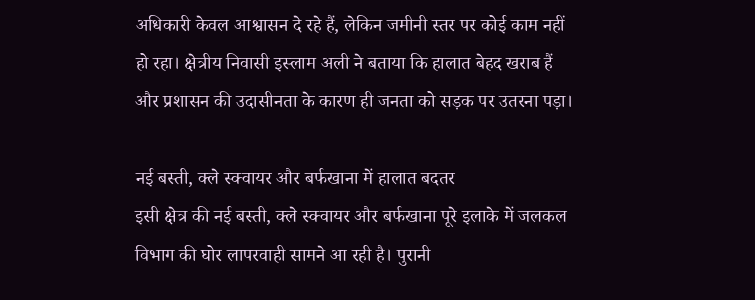अधिकारी केवल आश्वासन दे रहे हैं, लेकिन जमीनी स्तर पर कोई काम नहीं हो रहा। क्षेत्रीय निवासी इस्लाम अली ने बताया कि हालात बेहद खराब हैं और प्रशासन की उदासीनता के कारण ही जनता को सड़क पर उतरना पड़ा।

नई बस्ती, क्ले स्क्वायर और बर्फखाना में हालात बदतर
इसी क्षेत्र की नई बस्ती, क्ले स्क्वायर और बर्फखाना पूरे इलाके में जलकल विभाग की घोर लापरवाही सामने आ रही है। पुरानी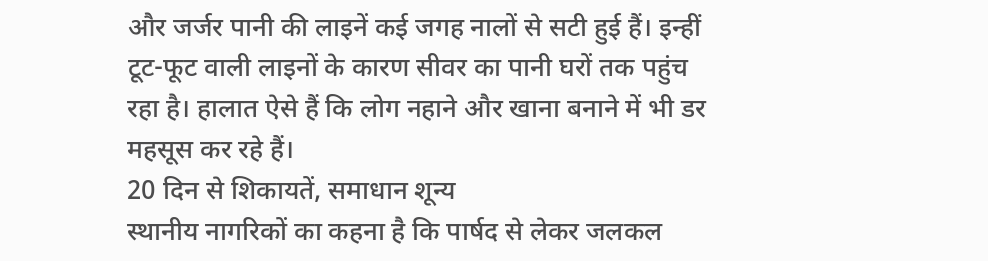और जर्जर पानी की लाइनें कई जगह नालों से सटी हुई हैं। इन्हीं टूट-फूट वाली लाइनों के कारण सीवर का पानी घरों तक पहुंच रहा है। हालात ऐसे हैं कि लोग नहाने और खाना बनाने में भी डर महसूस कर रहे हैं।
20 दिन से शिकायतें, समाधान शून्य
स्थानीय नागरिकों का कहना है कि पार्षद से लेकर जलकल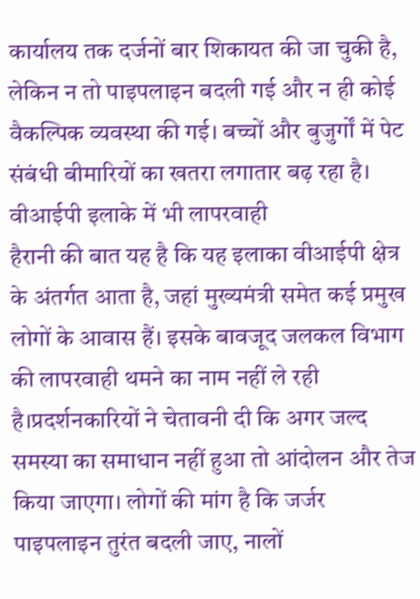कार्यालय तक दर्जनों बार शिकायत की जा चुकी है, लेकिन न तो पाइपलाइन बदली गई और न ही कोई वैकल्पिक व्यवस्था की गई। बच्चों और बुजुर्गों में पेट संबंधी बीमारियों का खतरा लगातार बढ़ रहा है।
वीआईपी इलाके में भी लापरवाही
हैरानी की बात यह है कि यह इलाका वीआईपी क्षेत्र के अंतर्गत आता है, जहां मुख्यमंत्री समेत कई प्रमुख लोगों के आवास हैं। इसके बावजूद जलकल विभाग की लापरवाही थमने का नाम नहीं ले रही है।प्रदर्शनकारियों ने चेतावनी दी कि अगर जल्द समस्या का समाधान नहीं हुआ तो आंदोलन और तेज किया जाएगा। लोगों की मांग है कि जर्जर पाइपलाइन तुरंत बदली जाए, नालों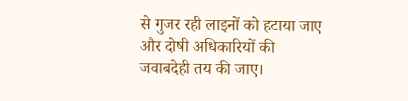से गुजर रही लाइनों को हटाया जाए और दोषी अधिकारियों की जवाबदेही तय की जाए।